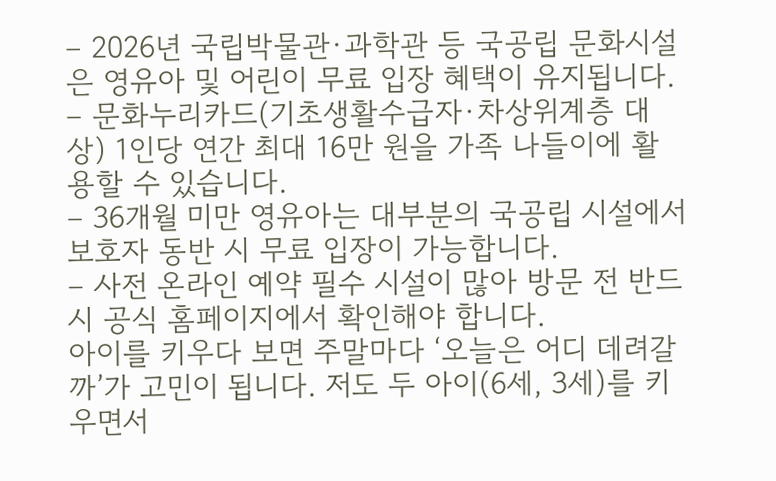– 2026년 국립박물관·과학관 등 국공립 문화시설은 영유아 및 어린이 무료 입장 혜택이 유지됩니다.
– 문화누리카드(기초생활수급자·차상위계층 대상) 1인당 연간 최대 16만 원을 가족 나들이에 활용할 수 있습니다.
– 36개월 미만 영유아는 대부분의 국공립 시설에서 보호자 동반 시 무료 입장이 가능합니다.
– 사전 온라인 예약 필수 시설이 많아 방문 전 반드시 공식 홈페이지에서 확인해야 합니다.
아이를 키우다 보면 주말마다 ‘오늘은 어디 데려갈까’가 고민이 됩니다. 저도 두 아이(6세, 3세)를 키우면서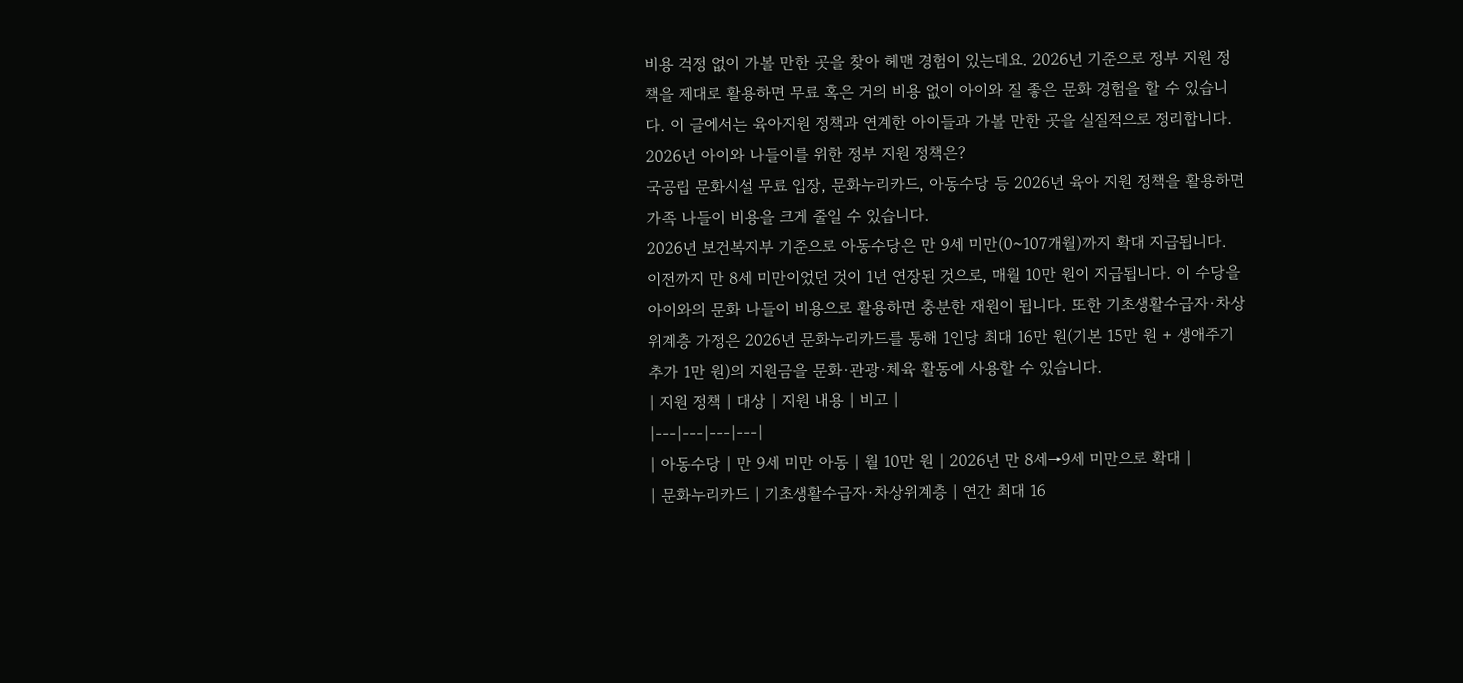비용 걱정 없이 가볼 만한 곳을 찾아 헤맨 경험이 있는데요. 2026년 기준으로 정부 지원 정책을 제대로 활용하면 무료 혹은 거의 비용 없이 아이와 질 좋은 문화 경험을 할 수 있습니다. 이 글에서는 육아지원 정책과 연계한 아이들과 가볼 만한 곳을 실질적으로 정리합니다.
2026년 아이와 나들이를 위한 정부 지원 정책은?
국공립 문화시설 무료 입장, 문화누리카드, 아동수당 등 2026년 육아 지원 정책을 활용하면 가족 나들이 비용을 크게 줄일 수 있습니다.
2026년 보건복지부 기준으로 아동수당은 만 9세 미만(0~107개월)까지 확대 지급됩니다. 이전까지 만 8세 미만이었던 것이 1년 연장된 것으로, 매월 10만 원이 지급됩니다. 이 수당을 아이와의 문화 나들이 비용으로 활용하면 충분한 재원이 됩니다. 또한 기초생활수급자·차상위계층 가정은 2026년 문화누리카드를 통해 1인당 최대 16만 원(기본 15만 원 + 생애주기 추가 1만 원)의 지원금을 문화·관광·체육 활동에 사용할 수 있습니다.
| 지원 정책 | 대상 | 지원 내용 | 비고 |
|---|---|---|---|
| 아동수당 | 만 9세 미만 아동 | 월 10만 원 | 2026년 만 8세→9세 미만으로 확대 |
| 문화누리카드 | 기초생활수급자·차상위계층 | 연간 최대 16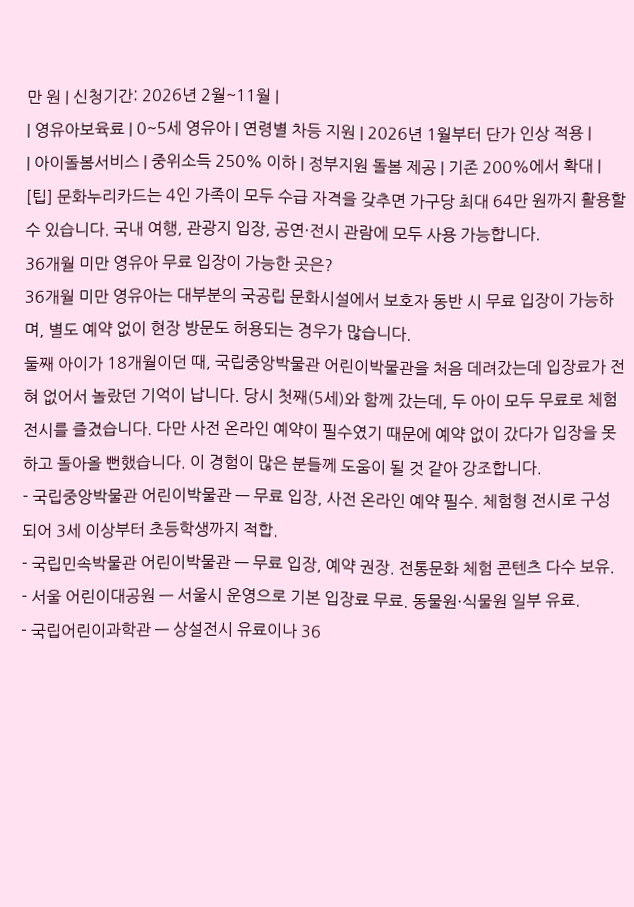만 원 | 신청기간: 2026년 2월~11월 |
| 영유아보육료 | 0~5세 영유아 | 연령별 차등 지원 | 2026년 1월부터 단가 인상 적용 |
| 아이돌봄서비스 | 중위소득 250% 이하 | 정부지원 돌봄 제공 | 기존 200%에서 확대 |
[팁] 문화누리카드는 4인 가족이 모두 수급 자격을 갖추면 가구당 최대 64만 원까지 활용할 수 있습니다. 국내 여행, 관광지 입장, 공연·전시 관람에 모두 사용 가능합니다.
36개월 미만 영유아 무료 입장이 가능한 곳은?
36개월 미만 영유아는 대부분의 국공립 문화시설에서 보호자 동반 시 무료 입장이 가능하며, 별도 예약 없이 현장 방문도 허용되는 경우가 많습니다.
둘째 아이가 18개월이던 때, 국립중앙박물관 어린이박물관을 처음 데려갔는데 입장료가 전혀 없어서 놀랐던 기억이 납니다. 당시 첫째(5세)와 함께 갔는데, 두 아이 모두 무료로 체험 전시를 즐겼습니다. 다만 사전 온라인 예약이 필수였기 때문에 예약 없이 갔다가 입장을 못 하고 돌아올 뻔했습니다. 이 경험이 많은 분들께 도움이 될 것 같아 강조합니다.
- 국립중앙박물관 어린이박물관 — 무료 입장, 사전 온라인 예약 필수. 체험형 전시로 구성되어 3세 이상부터 초등학생까지 적합.
- 국립민속박물관 어린이박물관 — 무료 입장, 예약 권장. 전통문화 체험 콘텐츠 다수 보유.
- 서울 어린이대공원 — 서울시 운영으로 기본 입장료 무료. 동물원·식물원 일부 유료.
- 국립어린이과학관 — 상설전시 유료이나 36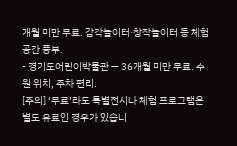개월 미만 무료. 감각놀이터·창작놀이터 등 체험 공간 풍부.
- 경기도어린이박물관 — 36개월 미만 무료. 수원 위치, 주차 편리.
[주의] ‘무료’라도 특별전시나 체험 프로그램은 별도 유료인 경우가 있습니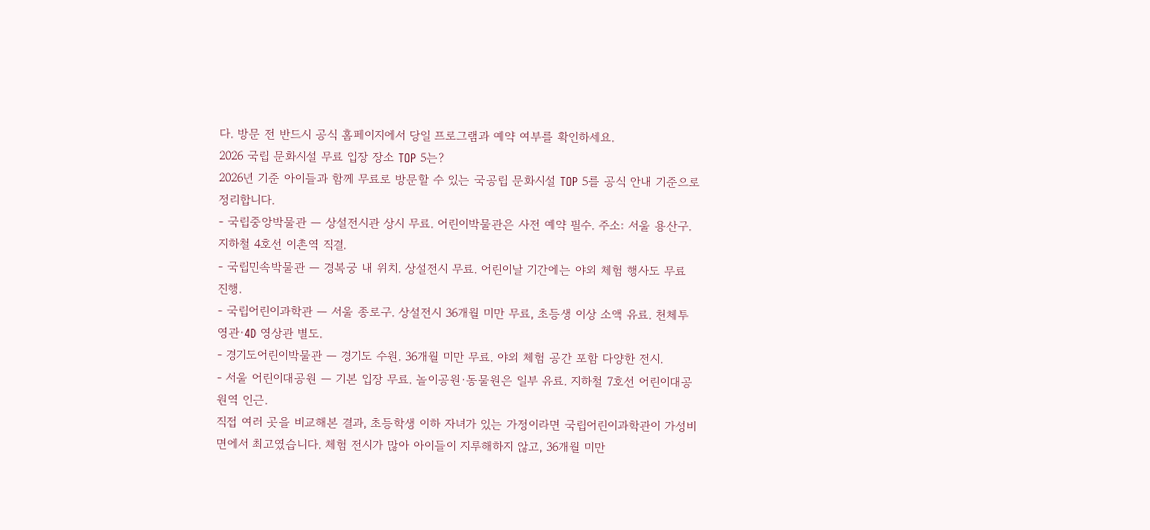다. 방문 전 반드시 공식 홈페이지에서 당일 프로그램과 예약 여부를 확인하세요.
2026 국립 문화시설 무료 입장 장소 TOP 5는?
2026년 기준 아이들과 함께 무료로 방문할 수 있는 국공립 문화시설 TOP 5를 공식 안내 기준으로 정리합니다.
- 국립중앙박물관 — 상설전시관 상시 무료. 어린이박물관은 사전 예약 필수. 주소: 서울 용산구. 지하철 4호선 이촌역 직결.
- 국립민속박물관 — 경복궁 내 위치. 상설전시 무료. 어린이날 기간에는 야외 체험 행사도 무료 진행.
- 국립어린이과학관 — 서울 종로구. 상설전시 36개월 미만 무료, 초등생 이상 소액 유료. 천체투영관·4D 영상관 별도.
- 경기도어린이박물관 — 경기도 수원. 36개월 미만 무료. 야외 체험 공간 포함 다양한 전시.
- 서울 어린이대공원 — 기본 입장 무료. 놀이공원·동물원은 일부 유료. 지하철 7호선 어린이대공원역 인근.
직접 여러 곳을 비교해본 결과, 초등학생 이하 자녀가 있는 가정이라면 국립어린이과학관이 가성비 면에서 최고였습니다. 체험 전시가 많아 아이들이 지루해하지 않고, 36개월 미만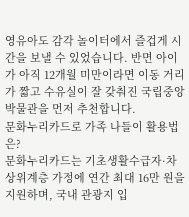영유아도 감각 놀이터에서 즐겁게 시간을 보낼 수 있었습니다. 반면 아이가 아직 12개월 미만이라면 이동 거리가 짧고 수유실이 잘 갖춰진 국립중앙박물관을 먼저 추천합니다.
문화누리카드로 가족 나들이 활용법은?
문화누리카드는 기초생활수급자·차상위계층 가정에 연간 최대 16만 원을 지원하며, 국내 관광지 입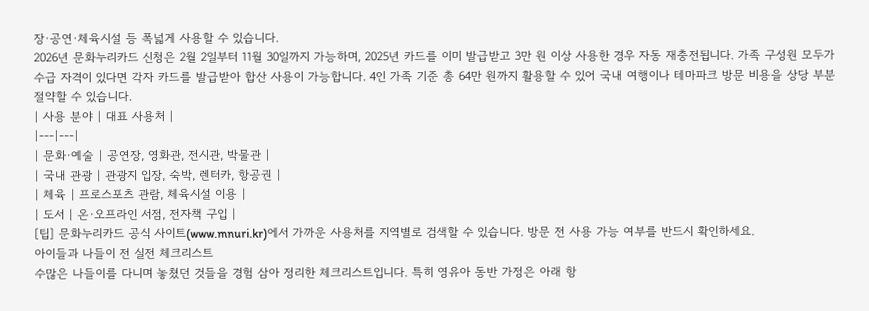장·공연·체육시설 등 폭넓게 사용할 수 있습니다.
2026년 문화누리카드 신청은 2월 2일부터 11월 30일까지 가능하며, 2025년 카드를 이미 발급받고 3만 원 이상 사용한 경우 자동 재충전됩니다. 가족 구성원 모두가 수급 자격이 있다면 각자 카드를 발급받아 합산 사용이 가능합니다. 4인 가족 기준 총 64만 원까지 활용할 수 있어 국내 여행이나 테마파크 방문 비용을 상당 부분 절약할 수 있습니다.
| 사용 분야 | 대표 사용처 |
|---|---|
| 문화·예술 | 공연장, 영화관, 전시관, 박물관 |
| 국내 관광 | 관광지 입장, 숙박, 렌터카, 항공권 |
| 체육 | 프로스포츠 관람, 체육시설 이용 |
| 도서 | 온·오프라인 서점, 전자책 구입 |
[팁] 문화누리카드 공식 사이트(www.mnuri.kr)에서 가까운 사용처를 지역별로 검색할 수 있습니다. 방문 전 사용 가능 여부를 반드시 확인하세요.
아이들과 나들이 전 실전 체크리스트
수많은 나들이를 다니며 놓쳤던 것들을 경험 삼아 정리한 체크리스트입니다. 특히 영유아 동반 가정은 아래 항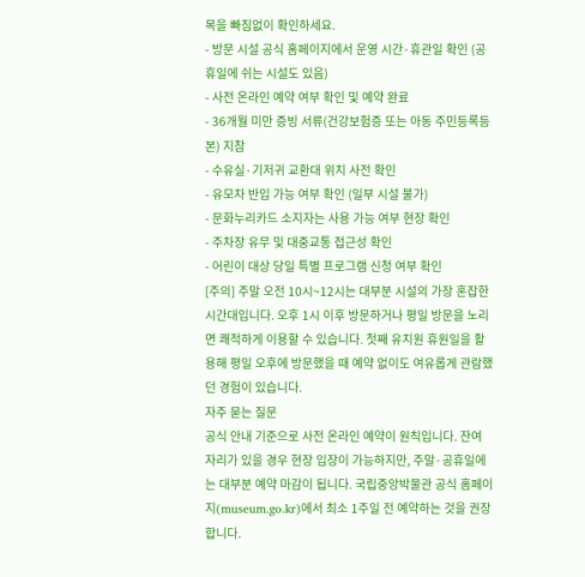목을 빠짐없이 확인하세요.
- 방문 시설 공식 홈페이지에서 운영 시간·휴관일 확인 (공휴일에 쉬는 시설도 있음)
- 사전 온라인 예약 여부 확인 및 예약 완료
- 36개월 미만 증빙 서류(건강보험증 또는 아동 주민등록등본) 지참
- 수유실·기저귀 교환대 위치 사전 확인
- 유모차 반입 가능 여부 확인 (일부 시설 불가)
- 문화누리카드 소지자는 사용 가능 여부 현장 확인
- 주차장 유무 및 대중교통 접근성 확인
- 어린이 대상 당일 특별 프로그램 신청 여부 확인
[주의] 주말 오전 10시~12시는 대부분 시설의 가장 혼잡한 시간대입니다. 오후 1시 이후 방문하거나 평일 방문을 노리면 쾌적하게 이용할 수 있습니다. 첫째 유치원 휴원일을 활용해 평일 오후에 방문했을 때 예약 없이도 여유롭게 관람했던 경험이 있습니다.
자주 묻는 질문
공식 안내 기준으로 사전 온라인 예약이 원칙입니다. 잔여 자리가 있을 경우 현장 입장이 가능하지만, 주말·공휴일에는 대부분 예약 마감이 됩니다. 국립중앙박물관 공식 홈페이지(museum.go.kr)에서 최소 1주일 전 예약하는 것을 권장합니다.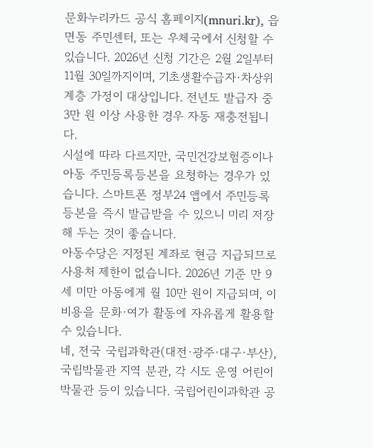문화누리카드 공식 홈페이지(mnuri.kr), 읍면동 주민센터, 또는 우체국에서 신청할 수 있습니다. 2026년 신청 기간은 2월 2일부터 11월 30일까지이며, 기초생활수급자·차상위계층 가정이 대상입니다. 전년도 발급자 중 3만 원 이상 사용한 경우 자동 재충전됩니다.
시설에 따라 다르지만, 국민건강보험증이나 아동 주민등록등본을 요청하는 경우가 있습니다. 스마트폰 정부24 앱에서 주민등록등본을 즉시 발급받을 수 있으니 미리 저장해 두는 것이 좋습니다.
아동수당은 지정된 계좌로 현금 지급되므로 사용처 제한이 없습니다. 2026년 기준 만 9세 미만 아동에게 월 10만 원이 지급되며, 이 비용을 문화·여가 활동에 자유롭게 활용할 수 있습니다.
네, 전국 국립과학관(대전·광주·대구·부산), 국립박물관 지역 분관, 각 시도 운영 어린이박물관 등이 있습니다. 국립어린이과학관 공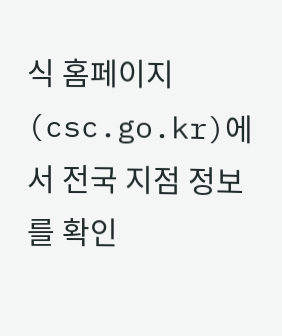식 홈페이지(csc.go.kr)에서 전국 지점 정보를 확인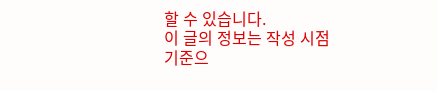할 수 있습니다.
이 글의 정보는 작성 시점 기준으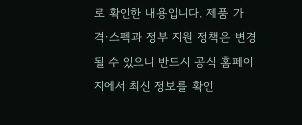로 확인한 내용입니다. 제품 가격·스펙과 정부 지원 정책은 변경될 수 있으니 반드시 공식 홈페이지에서 최신 정보를 확인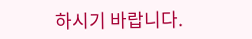하시기 바랍니다.